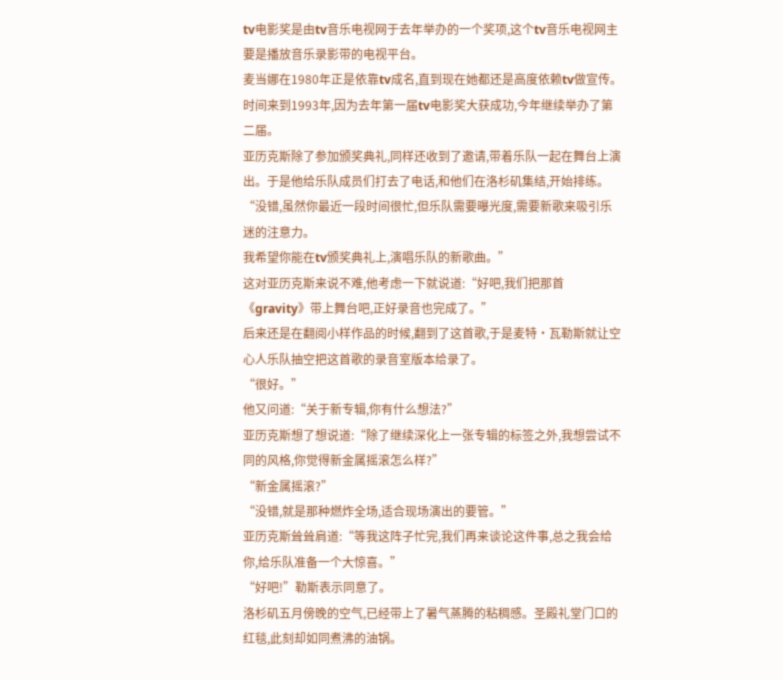tv电影奖是由tv音乐电视网于去年举办的一个奖项,这个tv音乐电视网主要是播放音乐录影带的电视平台。
麦当娜在1980年正是依靠tv成名,直到现在她都还是高度依赖tv做宣传。
时间来到1993年,因为去年第一届tv电影奖大获成功,今年继续举办了第二届。
亚历克斯除了参加颁奖典礼,同样还收到了邀请,带着乐队一起在舞台上演出。于是他给乐队成员们打去了电话,和他们在洛杉矶集结,开始排练。
“没错,虽然你最近一段时间很忙,但乐队需要曝光度,需要新歌来吸引乐迷的注意力。
我希望你能在tv颁奖典礼上,演唱乐队的新歌曲。”
这对亚历克斯来说不难,他考虑一下就说道:“好吧,我们把那首《gravity》带上舞台吧,正好录音也完成了。”
后来还是在翻阅小样作品的时候,翻到了这首歌,于是麦特·瓦勒斯就让空心人乐队抽空把这首歌的录音室版本给录了。
“很好。”
他又问道:“关于新专辑,你有什么想法?”
亚历克斯想了想说道:“除了继续深化上一张专辑的标签之外,我想尝试不同的风格,你觉得新金属摇滚怎么样?”
“新金属摇滚?”
“没错,就是那种燃炸全场,适合现场演出的要管。”
亚历克斯耸耸肩道:“等我这阵子忙完,我们再来谈论这件事,总之我会给你,给乐队准备一个大惊喜。”
“好吧!”勒斯表示同意了。
洛杉矶五月傍晚的空气,已经带上了暑气蒸腾的粘稠感。圣殿礼堂门口的红毯,此刻却如同煮沸的油锅。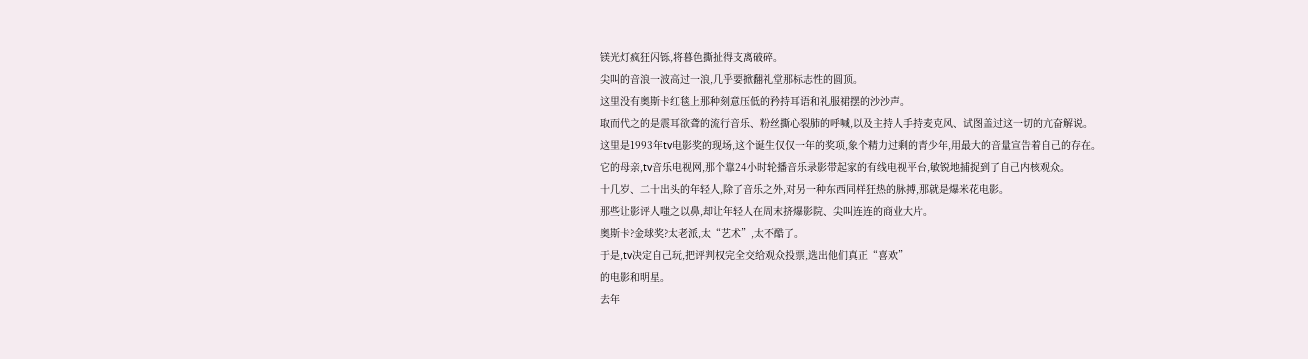镁光灯疯狂闪铄,将暮色撕扯得支离破碎。
尖叫的音浪一波高过一浪,几乎要掀翻礼堂那标志性的圆顶。
这里没有奥斯卡红毯上那种刻意压低的矜持耳语和礼服裙摆的沙沙声。
取而代之的是震耳欲聋的流行音乐、粉丝撕心裂肺的呼喊,以及主持人手持麦克风、试图盖过这一切的亢奋解说。
这里是1993年tv电影奖的现场,这个诞生仅仅一年的奖项,象个精力过剩的青少年,用最大的音量宣告着自己的存在。
它的母亲,tv音乐电视网,那个靠24小时轮播音乐录影带起家的有线电视平台,敏锐地捕捉到了自己内核观众。
十几岁、二十出头的年轻人,除了音乐之外,对另一种东西同样狂热的脉搏,那就是爆米花电影。
那些让影评人嗤之以鼻,却让年轻人在周末挤爆影院、尖叫连连的商业大片。
奥斯卡?金球奖?太老派,太“艺术”,太不酷了。
于是,tv决定自己玩,把评判权完全交给观众投票,选出他们真正“喜欢”
的电影和明星。
去年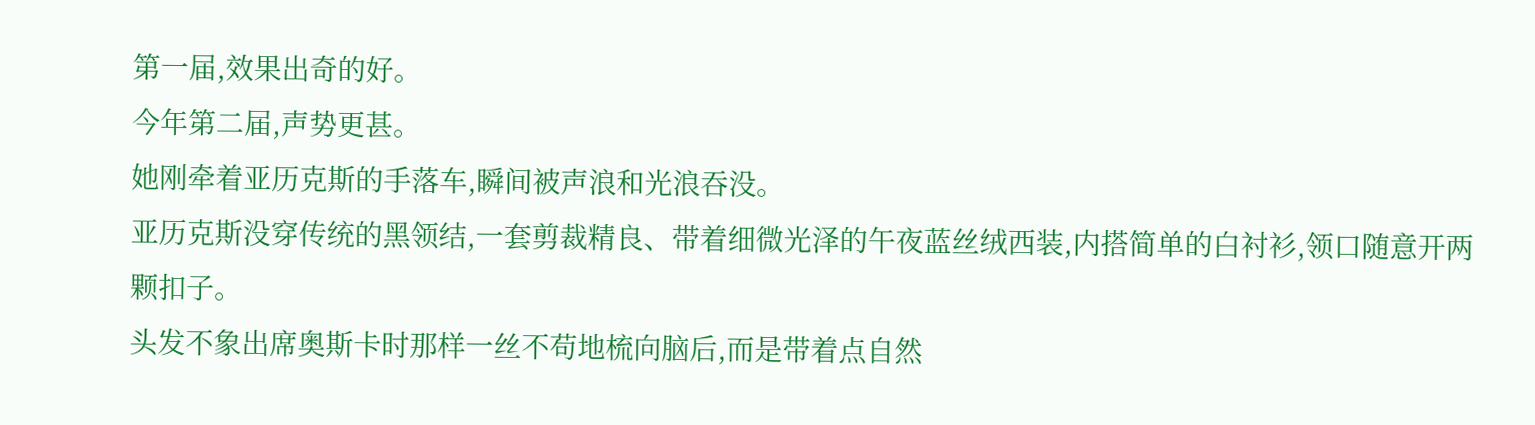第一届,效果出奇的好。
今年第二届,声势更甚。
她刚牵着亚历克斯的手落车,瞬间被声浪和光浪吞没。
亚历克斯没穿传统的黑领结,一套剪裁精良、带着细微光泽的午夜蓝丝绒西装,内搭简单的白衬衫,领口随意开两颗扣子。
头发不象出席奥斯卡时那样一丝不苟地梳向脑后,而是带着点自然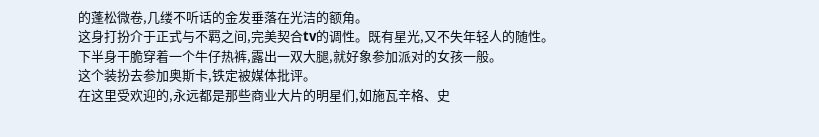的蓬松微卷,几缕不听话的金发垂落在光洁的额角。
这身打扮介于正式与不羁之间,完美契合tv的调性。既有星光,又不失年轻人的随性。
下半身干脆穿着一个牛仔热裤,露出一双大腿,就好象参加派对的女孩一般。
这个装扮去参加奥斯卡,铁定被媒体批评。
在这里受欢迎的,永远都是那些商业大片的明星们,如施瓦辛格、史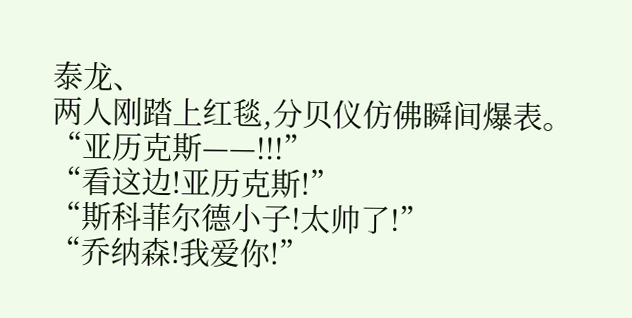泰龙、
两人刚踏上红毯,分贝仪仿佛瞬间爆表。
“亚历克斯——!!!”
“看这边!亚历克斯!”
“斯科菲尔德小子!太帅了!”
“乔纳森!我爱你!”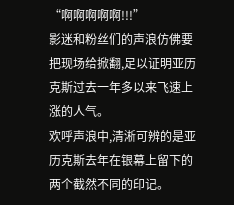“啊啊啊啊啊!!!”
影迷和粉丝们的声浪仿佛要把现场给掀翻,足以证明亚历克斯过去一年多以来飞速上涨的人气。
欢呼声浪中,清淅可辨的是亚历克斯去年在银幕上留下的两个截然不同的印记。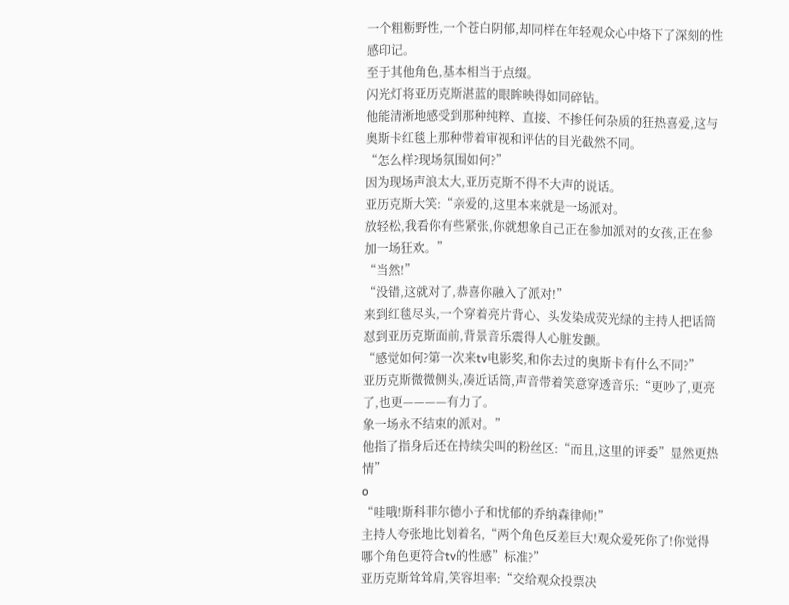一个粗粝野性,一个苍白阴郁,却同样在年轻观众心中烙下了深刻的性感印记。
至于其他角色,基本相当于点缀。
闪光灯将亚历克斯湛蓝的眼眸映得如同碎钻。
他能清淅地感受到那种纯粹、直接、不掺任何杂质的狂热喜爱,这与奥斯卡红毯上那种带着审视和评估的目光截然不同。
“怎么样?现场氛围如何?”
因为现场声浪太大,亚历克斯不得不大声的说话。
亚历克斯大笑:“亲爱的,这里本来就是一场派对。
放轻松,我看你有些紧张,你就想象自己正在参加派对的女孩,正在参加一场狂欢。”
“当然!”
“没错,这就对了,恭喜你融入了派对!”
来到红毯尽头,一个穿着亮片背心、头发染成荧光绿的主持人把话筒怼到亚历克斯面前,背景音乐震得人心脏发颤。
“感觉如何?第一次来tv电影奖,和你去过的奥斯卡有什么不同?”
亚历克斯微微侧头,凑近话筒,声音带着笑意穿透音乐:“更吵了,更亮了,也更————有力了。
象一场永不结束的派对。”
他指了指身后还在持续尖叫的粉丝区:“而且,这里的评委”显然更热情”
o
“哇哦!斯科菲尔德小子和忧郁的乔纳森律师!”
主持人夸张地比划着名,“两个角色反差巨大!观众爱死你了!你觉得哪个角色更符合tv的性感”标准?”
亚历克斯耸耸肩,笑容坦率:“交给观众投票决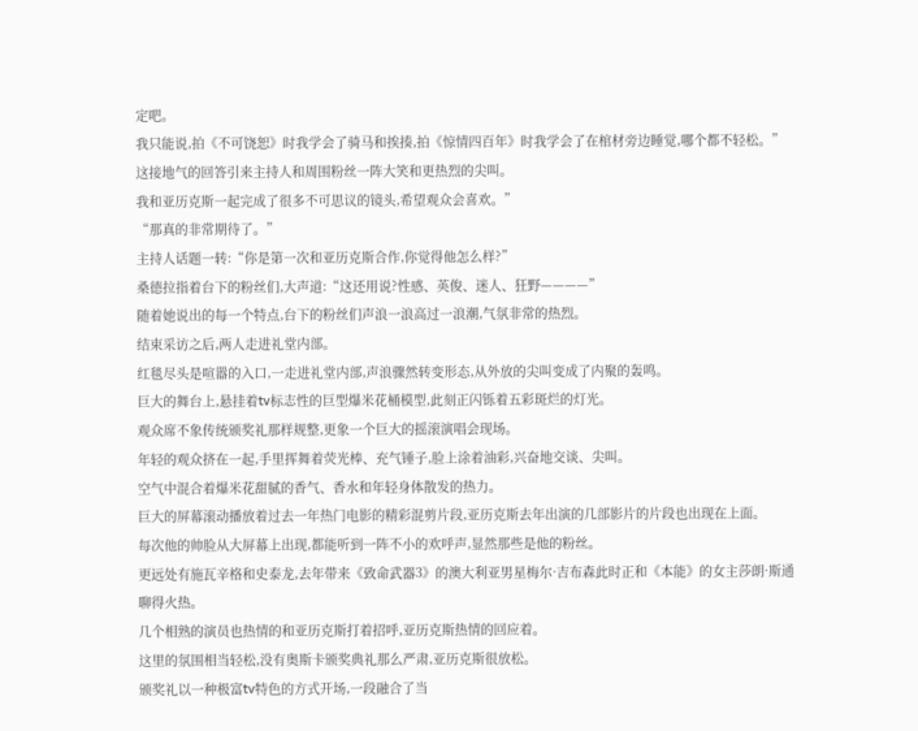定吧。
我只能说,拍《不可饶恕》时我学会了骑马和挨揍,拍《惊情四百年》时我学会了在棺材旁边睡觉,哪个都不轻松。”
这接地气的回答引来主持人和周围粉丝一阵大笑和更热烈的尖叫。
我和亚历克斯一起完成了很多不可思议的镜头,希望观众会喜欢。”
“那真的非常期待了。”
主持人话题一转:“你是第一次和亚历克斯合作,你觉得他怎么样?”
桑德拉指着台下的粉丝们,大声道:“这还用说?性感、英俊、迷人、狂野————”
随着她说出的每一个特点,台下的粉丝们声浪一浪高过一浪潮,气氛非常的热烈。
结束采访之后,两人走进礼堂内部。
红毯尽头是喧嚣的入口,一走进礼堂内部,声浪骤然转变形态,从外放的尖叫变成了内聚的轰鸣。
巨大的舞台上,悬挂着tv标志性的巨型爆米花桶模型,此刻正闪铄着五彩斑烂的灯光。
观众席不象传统颁奖礼那样规整,更象一个巨大的摇滚演唱会现场。
年轻的观众挤在一起,手里挥舞着荧光棒、充气锤子,脸上涂着油彩,兴奋地交谈、尖叫。
空气中混合着爆米花甜腻的香气、香水和年轻身体散发的热力。
巨大的屏幕滚动播放着过去一年热门电影的精彩混剪片段,亚历克斯去年出演的几部影片的片段也出现在上面。
每次他的帅脸从大屏幕上出现,都能听到一阵不小的欢呼声,显然那些是他的粉丝。
更远处有施瓦辛格和史泰龙,去年带来《致命武器3》的澳大利亚男星梅尔·吉布森此时正和《本能》的女主莎朗·斯通聊得火热。
几个相熟的演员也热情的和亚历克斯打着招呼,亚历克斯热情的回应着。
这里的氛围相当轻松,没有奥斯卡颁奖典礼那么严肃,亚历克斯很放松。
颁奖礼以一种极富tv特色的方式开场,一段融合了当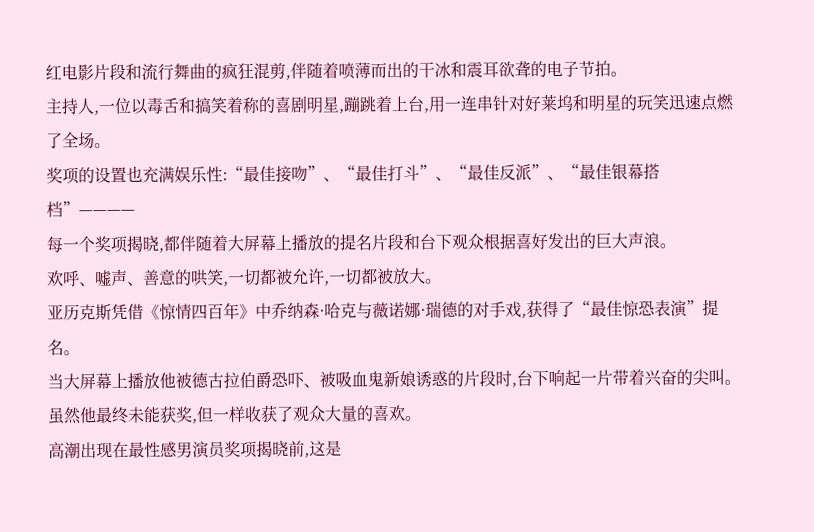红电影片段和流行舞曲的疯狂混剪,伴随着喷薄而出的干冰和震耳欲聋的电子节拍。
主持人,一位以毒舌和搞笑着称的喜剧明星,蹦跳着上台,用一连串针对好莱坞和明星的玩笑迅速点燃了全场。
奖项的设置也充满娱乐性:“最佳接吻”、“最佳打斗”、“最佳反派”、“最佳银幕搭档”————
每一个奖项揭晓,都伴随着大屏幕上播放的提名片段和台下观众根据喜好发出的巨大声浪。
欢呼、嘘声、善意的哄笑,一切都被允许,一切都被放大。
亚历克斯凭借《惊情四百年》中乔纳森·哈克与薇诺娜·瑞德的对手戏,获得了“最佳惊恐表演”提名。
当大屏幕上播放他被德古拉伯爵恐吓、被吸血鬼新娘诱惑的片段时,台下响起一片带着兴奋的尖叫。
虽然他最终未能获奖,但一样收获了观众大量的喜欢。
高潮出现在最性感男演员奖项揭晓前,这是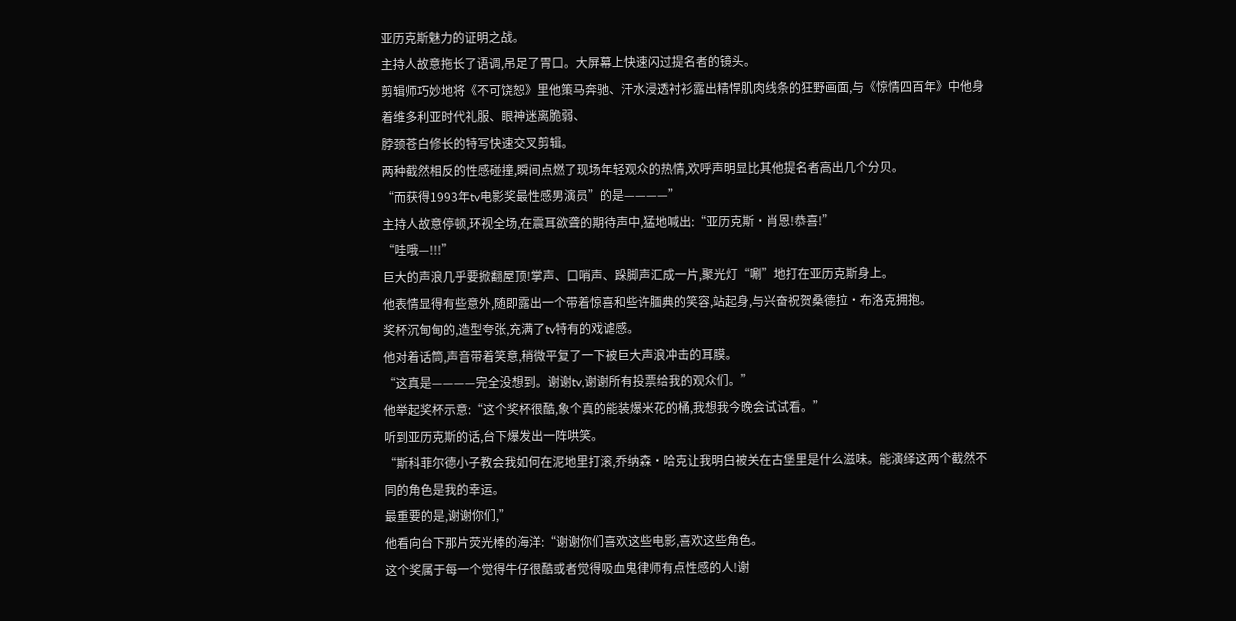亚历克斯魅力的证明之战。
主持人故意拖长了语调,吊足了胃口。大屏幕上快速闪过提名者的镜头。
剪辑师巧妙地将《不可饶恕》里他策马奔驰、汗水浸透衬衫露出精悍肌肉线条的狂野画面,与《惊情四百年》中他身着维多利亚时代礼服、眼神迷离脆弱、
脖颈苍白修长的特写快速交叉剪辑。
两种截然相反的性感碰撞,瞬间点燃了现场年轻观众的热情,欢呼声明显比其他提名者高出几个分贝。
“而获得1993年tv电影奖最性感男演员”的是————”
主持人故意停顿,环视全场,在震耳欲聋的期待声中,猛地喊出:“亚历克斯·肖恩!恭喜!”
“哇哦—!!!”
巨大的声浪几乎要掀翻屋顶!掌声、口哨声、跺脚声汇成一片,聚光灯“唰”地打在亚历克斯身上。
他表情显得有些意外,随即露出一个带着惊喜和些许腼典的笑容,站起身,与兴奋祝贺桑德拉·布洛克拥抱。
奖杯沉甸甸的,造型夸张,充满了tv特有的戏谑感。
他对着话筒,声音带着笑意,稍微平复了一下被巨大声浪冲击的耳膜。
“这真是————完全没想到。谢谢tv,谢谢所有投票给我的观众们。”
他举起奖杯示意:“这个奖杯很酷,象个真的能装爆米花的桶,我想我今晚会试试看。”
听到亚历克斯的话,台下爆发出一阵哄笑。
“斯科菲尔德小子教会我如何在泥地里打滚,乔纳森·哈克让我明白被关在古堡里是什么滋味。能演绎这两个截然不同的角色是我的幸运。
最重要的是,谢谢你们,”
他看向台下那片荧光棒的海洋:“谢谢你们喜欢这些电影,喜欢这些角色。
这个奖属于每一个觉得牛仔很酷或者觉得吸血鬼律师有点性感的人!谢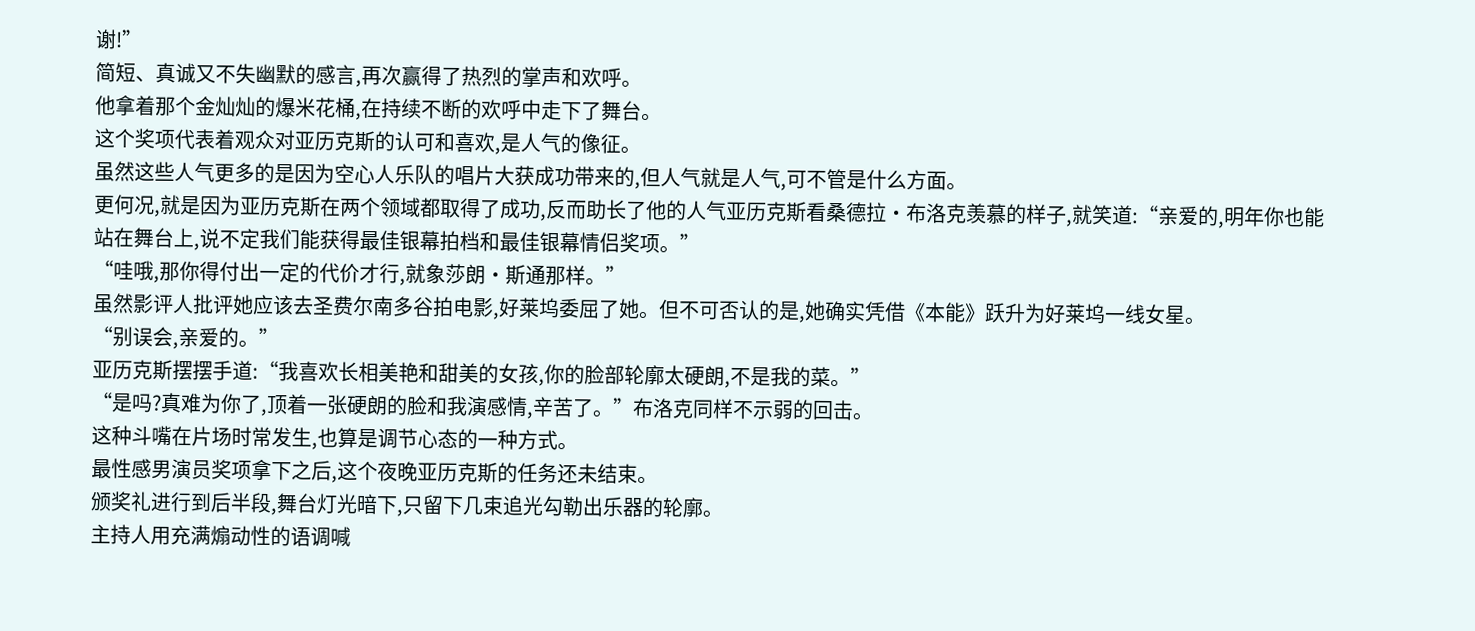谢!”
简短、真诚又不失幽默的感言,再次赢得了热烈的掌声和欢呼。
他拿着那个金灿灿的爆米花桶,在持续不断的欢呼中走下了舞台。
这个奖项代表着观众对亚历克斯的认可和喜欢,是人气的像征。
虽然这些人气更多的是因为空心人乐队的唱片大获成功带来的,但人气就是人气,可不管是什么方面。
更何况,就是因为亚历克斯在两个领域都取得了成功,反而助长了他的人气亚历克斯看桑德拉·布洛克羡慕的样子,就笑道:“亲爱的,明年你也能站在舞台上,说不定我们能获得最佳银幕拍档和最佳银幕情侣奖项。”
“哇哦,那你得付出一定的代价才行,就象莎朗·斯通那样。”
虽然影评人批评她应该去圣费尔南多谷拍电影,好莱坞委屈了她。但不可否认的是,她确实凭借《本能》跃升为好莱坞一线女星。
“别误会,亲爱的。”
亚历克斯摆摆手道:“我喜欢长相美艳和甜美的女孩,你的脸部轮廓太硬朗,不是我的菜。”
“是吗?真难为你了,顶着一张硬朗的脸和我演感情,辛苦了。”布洛克同样不示弱的回击。
这种斗嘴在片场时常发生,也算是调节心态的一种方式。
最性感男演员奖项拿下之后,这个夜晚亚历克斯的任务还未结束。
颁奖礼进行到后半段,舞台灯光暗下,只留下几束追光勾勒出乐器的轮廓。
主持人用充满煽动性的语调喊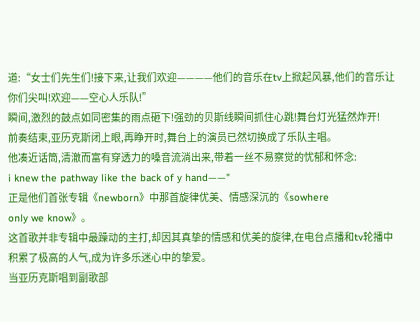道:“女士们先生们!接下来,让我们欢迎————他们的音乐在tv上掀起风暴,他们的音乐让你们尖叫!欢迎——空心人乐队!”
瞬间,激烈的鼓点如同密集的雨点砸下!强劲的贝斯线瞬间抓住心跳!舞台灯光猛然炸开!
前奏结束,亚历克斯闭上眼,再睁开时,舞台上的演员已然切换成了乐队主唱。
他凑近话筒,清澈而富有穿透力的嗓音流淌出来,带着一丝不易察觉的忧郁和怀念:
i knew the pathway like the back of y hand——"
正是他们首张专辑《newborn》中那首旋律优美、情感深沉的《sowhere
only we know》。
这首歌并非专辑中最躁动的主打,却因其真挚的情感和优美的旋律,在电台点播和tv轮播中积累了极高的人气,成为许多乐迷心中的挚爱。
当亚历克斯唱到副歌部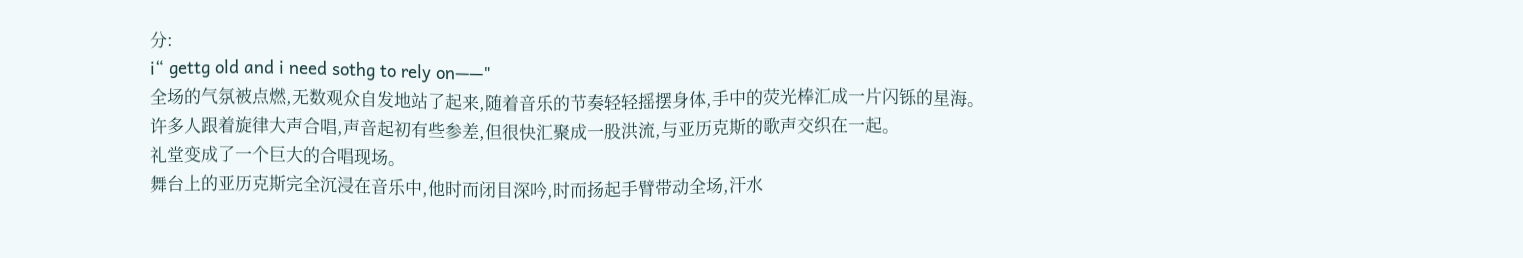分:
i“ gettg old and i need sothg to rely on——"
全场的气氛被点燃,无数观众自发地站了起来,随着音乐的节奏轻轻摇摆身体,手中的荧光棒汇成一片闪铄的星海。
许多人跟着旋律大声合唱,声音起初有些参差,但很快汇聚成一股洪流,与亚历克斯的歌声交织在一起。
礼堂变成了一个巨大的合唱现场。
舞台上的亚历克斯完全沉浸在音乐中,他时而闭目深吟,时而扬起手臂带动全场,汗水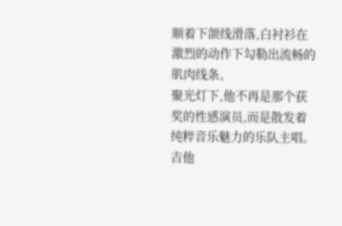顺着下颌线滑落,白衬衫在激烈的动作下勾勒出流畅的肌肉线条。
聚光灯下,他不再是那个获奖的性感演员,而是散发着纯粹音乐魅力的乐队主唱。
吉他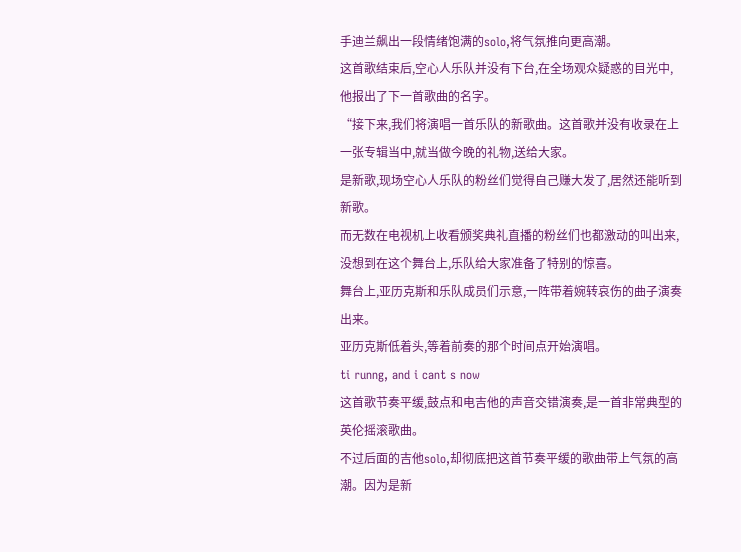手迪兰飙出一段情绪饱满的solo,将气氛推向更高潮。
这首歌结束后,空心人乐队并没有下台,在全场观众疑惑的目光中,他报出了下一首歌曲的名字。
“接下来,我们将演唱一首乐队的新歌曲。这首歌并没有收录在上一张专辑当中,就当做今晚的礼物,送给大家。
是新歌,现场空心人乐队的粉丝们觉得自己赚大发了,居然还能听到新歌。
而无数在电视机上收看颁奖典礼直播的粉丝们也都激动的叫出来,没想到在这个舞台上,乐队给大家准备了特别的惊喜。
舞台上,亚历克斯和乐队成员们示意,一阵带着婉转哀伤的曲子演奏出来。
亚历克斯低着头,等着前奏的那个时间点开始演唱。
ti runng, and i cant s now
这首歌节奏平缓,鼓点和电吉他的声音交错演奏,是一首非常典型的英伦摇滚歌曲。
不过后面的吉他solo,却彻底把这首节奏平缓的歌曲带上气氛的高潮。因为是新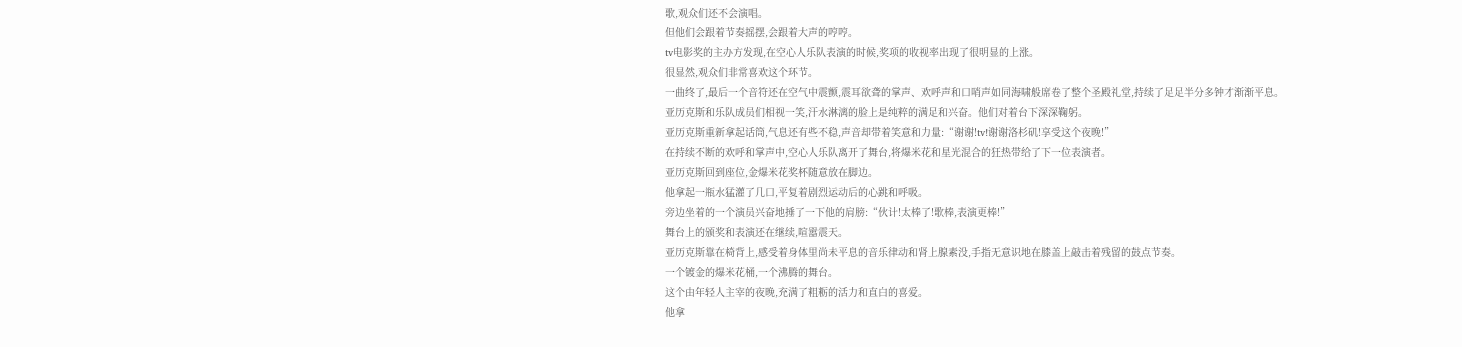歌,观众们还不会演唱。
但他们会跟着节奏摇摆,会跟着大声的哼哼。
tv电影奖的主办方发现,在空心人乐队表演的时候,奖项的收视率出现了很明显的上涨。
很显然,观众们非常喜欢这个环节。
一曲终了,最后一个音符还在空气中震颤,震耳欲聋的掌声、欢呼声和口哨声如同海啸般席卷了整个圣殿礼堂,持续了足足半分多钟才渐渐平息。
亚历克斯和乐队成员们相视一笑,汗水淋漓的脸上是纯粹的满足和兴奋。他们对着台下深深鞠躬。
亚历克斯重新拿起话筒,气息还有些不稳,声音却带着笑意和力量:“谢谢!tv!谢谢洛杉矶!享受这个夜晚!”
在持续不断的欢呼和掌声中,空心人乐队离开了舞台,将爆米花和星光混合的狂热带给了下一位表演者。
亚历克斯回到座位,金爆米花奖杯随意放在脚边。
他拿起一瓶水猛灌了几口,平复着剧烈运动后的心跳和呼吸。
旁边坐着的一个演员兴奋地捶了一下他的肩膀:“伙计!太棒了!歌棒,表演更棒!”
舞台上的颁奖和表演还在继续,喧嚣震天。
亚历克斯靠在椅背上,感受着身体里尚未平息的音乐律动和肾上腺素没,手指无意识地在膝盖上敲击着残留的鼓点节奏。
一个镀金的爆米花桶,一个沸腾的舞台。
这个由年轻人主宰的夜晚,充满了粗粝的活力和直白的喜爱。
他拿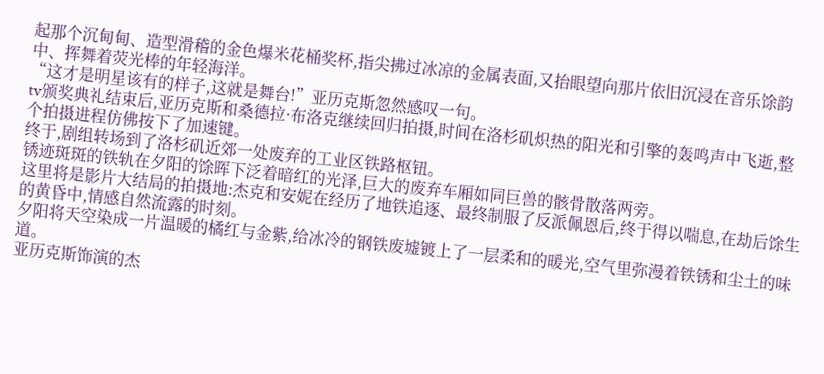起那个沉甸甸、造型滑稽的金色爆米花桶奖杯,指尖拂过冰凉的金属表面,又抬眼望向那片依旧沉浸在音乐馀韵中、挥舞着荧光棒的年轻海洋。
“这才是明星该有的样子,这就是舞台!”亚历克斯忽然感叹一句。
tv颁奖典礼结束后,亚历克斯和桑德拉·布洛克继续回归拍摄,时间在洛杉矶炽热的阳光和引擎的轰鸣声中飞逝,整个拍摄进程仿佛按下了加速键。
终于,剧组转场到了洛杉矶近郊一处废弃的工业区铁路枢钮。
锈迹斑斑的铁轨在夕阳的馀晖下泛着暗红的光泽,巨大的废弃车厢如同巨兽的骸骨散落两旁。
这里将是影片大结局的拍摄地:杰克和安妮在经历了地铁追逐、最终制服了反派佩恩后,终于得以喘息,在劫后馀生的黄昏中,情感自然流露的时刻。
夕阳将天空染成一片温暖的橘红与金紫,给冰冷的钢铁废墟镀上了一层柔和的暖光,空气里弥漫着铁锈和尘土的味道。
亚历克斯饰演的杰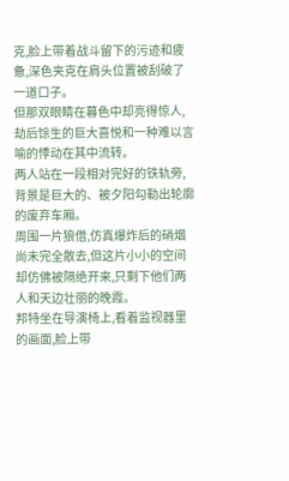克,脸上带着战斗留下的污迹和疲惫,深色夹克在肩头位置被刮破了一道口子。
但那双眼睛在暮色中却亮得惊人,劫后馀生的巨大喜悦和一种难以言喻的悸动在其中流转。
两人站在一段相对完好的铁轨旁,背景是巨大的、被夕阳勾勒出轮廓的废弃车厢。
周围一片狼借,仿真爆炸后的硝烟尚未完全散去,但这片小小的空间却仿佛被隔绝开来,只剩下他们两人和天边壮丽的晚霞。
邦特坐在导演椅上,看着监视器里的画面,脸上带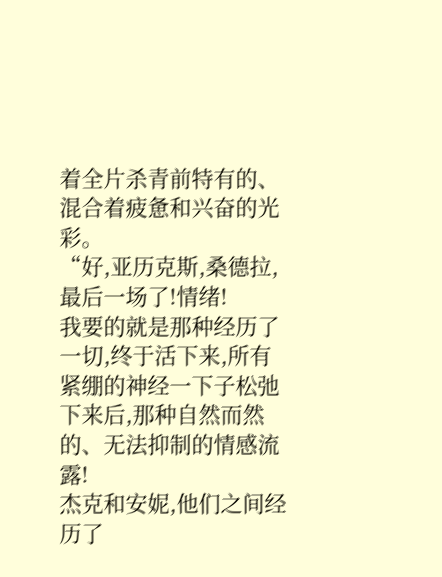着全片杀青前特有的、混合着疲惫和兴奋的光彩。
“好,亚历克斯,桑德拉,最后一场了!情绪!
我要的就是那种经历了一切,终于活下来,所有紧绷的神经一下子松弛下来后,那种自然而然的、无法抑制的情感流露!
杰克和安妮,他们之间经历了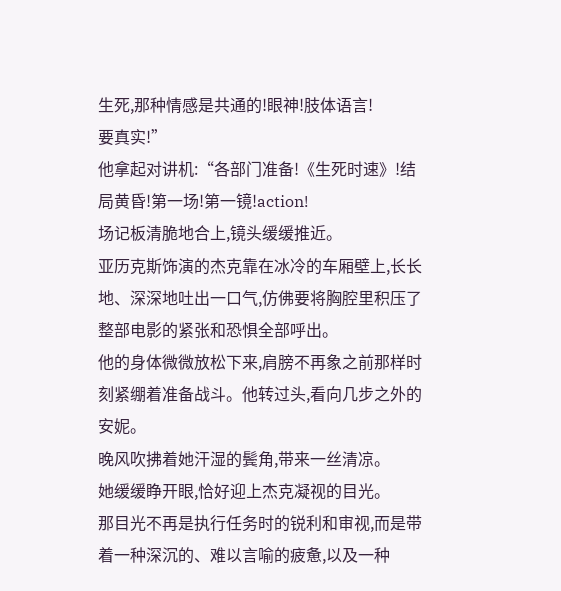生死,那种情感是共通的!眼神!肢体语言!
要真实!”
他拿起对讲机:“各部门准备!《生死时速》!结局黄昏!第一场!第一镜!action!
场记板清脆地合上,镜头缓缓推近。
亚历克斯饰演的杰克靠在冰冷的车厢壁上,长长地、深深地吐出一口气,仿佛要将胸腔里积压了整部电影的紧张和恐惧全部呼出。
他的身体微微放松下来,肩膀不再象之前那样时刻紧绷着准备战斗。他转过头,看向几步之外的安妮。
晚风吹拂着她汗湿的鬓角,带来一丝清凉。
她缓缓睁开眼,恰好迎上杰克凝视的目光。
那目光不再是执行任务时的锐利和审视,而是带着一种深沉的、难以言喻的疲惫,以及一种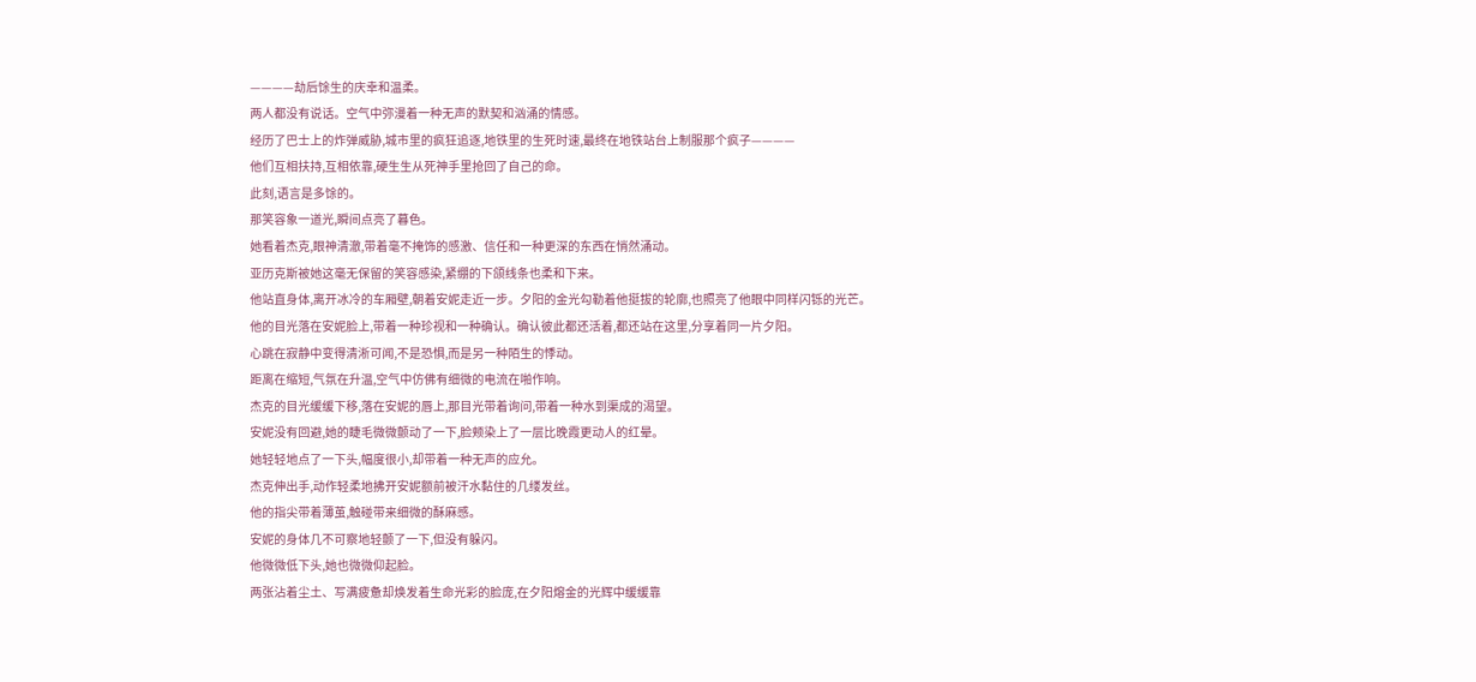————劫后馀生的庆幸和温柔。
两人都没有说话。空气中弥漫着一种无声的默契和汹涌的情感。
经历了巴士上的炸弹威胁,城市里的疯狂追逐,地铁里的生死时速,最终在地铁站台上制服那个疯子————
他们互相扶持,互相依靠,硬生生从死神手里抢回了自己的命。
此刻,语言是多馀的。
那笑容象一道光,瞬间点亮了暮色。
她看着杰克,眼神清澈,带着毫不掩饰的感激、信任和一种更深的东西在悄然涌动。
亚历克斯被她这毫无保留的笑容感染,紧绷的下颌线条也柔和下来。
他站直身体,离开冰冷的车厢壁,朝着安妮走近一步。夕阳的金光勾勒着他挺拔的轮廓,也照亮了他眼中同样闪铄的光芒。
他的目光落在安妮脸上,带着一种珍视和一种确认。确认彼此都还活着,都还站在这里,分享着同一片夕阳。
心跳在寂静中变得清淅可闻,不是恐惧,而是另一种陌生的悸动。
距离在缩短,气氛在升温,空气中仿佛有细微的电流在啪作响。
杰克的目光缓缓下移,落在安妮的唇上,那目光带着询问,带着一种水到渠成的渴望。
安妮没有回避,她的睫毛微微颤动了一下,脸颊染上了一层比晚霞更动人的红晕。
她轻轻地点了一下头,幅度很小,却带着一种无声的应允。
杰克伸出手,动作轻柔地拂开安妮额前被汗水黏住的几缕发丝。
他的指尖带着薄茧,触碰带来细微的酥麻感。
安妮的身体几不可察地轻颤了一下,但没有躲闪。
他微微低下头,她也微微仰起脸。
两张沾着尘土、写满疲惫却焕发着生命光彩的脸庞,在夕阳熔金的光辉中缓缓靠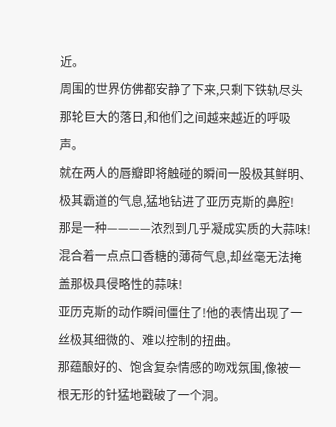近。
周围的世界仿佛都安静了下来,只剩下铁轨尽头那轮巨大的落日,和他们之间越来越近的呼吸声。
就在两人的唇瓣即将触碰的瞬间一股极其鲜明、极其霸道的气息,猛地钻进了亚历克斯的鼻腔!
那是一种————浓烈到几乎凝成实质的大蒜味!混合着一点点口香糖的薄荷气息,却丝毫无法掩盖那极具侵略性的蒜味!
亚历克斯的动作瞬间僵住了!他的表情出现了一丝极其细微的、难以控制的扭曲。
那蕴酿好的、饱含复杂情感的吻戏氛围,像被一根无形的针猛地戳破了一个洞。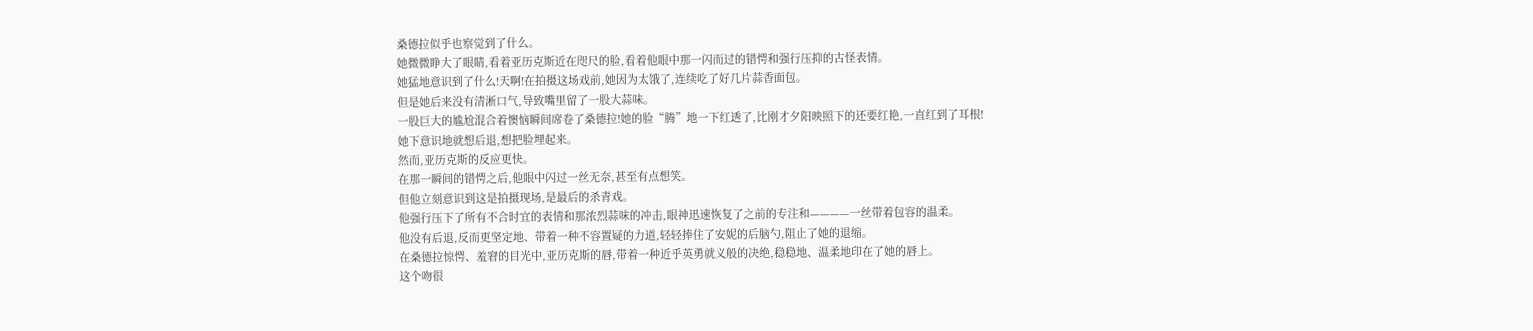桑德拉似乎也察觉到了什么。
她微微睁大了眼睛,看着亚历克斯近在咫尺的脸,看着他眼中那一闪而过的错愕和强行压抑的古怪表情。
她猛地意识到了什么!天啊!在拍摄这场戏前,她因为太饿了,连续吃了好几片蒜香面包。
但是她后来没有清淅口气,导致嘴里留了一股大蒜味。
一股巨大的尴尬混合着懊恼瞬间席卷了桑德拉!她的脸“腾”地一下红透了,比刚才夕阳映照下的还要红艳,一直红到了耳根!
她下意识地就想后退,想把脸埋起来。
然而,亚历克斯的反应更快。
在那一瞬间的错愕之后,他眼中闪过一丝无奈,甚至有点想笑。
但他立刻意识到这是拍摄现场,是最后的杀青戏。
他强行压下了所有不合时宜的表情和那浓烈蒜味的冲击,眼神迅速恢复了之前的专注和————一丝带着包容的温柔。
他没有后退,反而更坚定地、带着一种不容置疑的力道,轻轻捧住了安妮的后脑勺,阻止了她的退缩。
在桑德拉惊愕、羞窘的目光中,亚历克斯的唇,带着一种近乎英勇就义般的决绝,稳稳地、温柔地印在了她的唇上。
这个吻很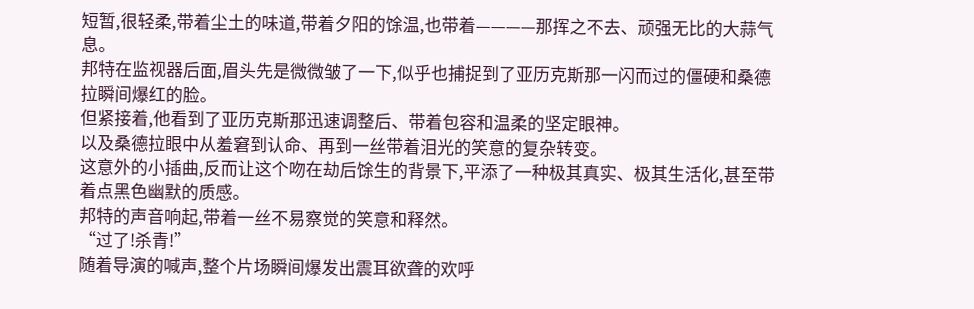短暂,很轻柔,带着尘土的味道,带着夕阳的馀温,也带着————那挥之不去、顽强无比的大蒜气息。
邦特在监视器后面,眉头先是微微皱了一下,似乎也捕捉到了亚历克斯那一闪而过的僵硬和桑德拉瞬间爆红的脸。
但紧接着,他看到了亚历克斯那迅速调整后、带着包容和温柔的坚定眼神。
以及桑德拉眼中从羞窘到认命、再到一丝带着泪光的笑意的复杂转变。
这意外的小插曲,反而让这个吻在劫后馀生的背景下,平添了一种极其真实、极其生活化,甚至带着点黑色幽默的质感。
邦特的声音响起,带着一丝不易察觉的笑意和释然。
“过了!杀青!”
随着导演的喊声,整个片场瞬间爆发出震耳欲聋的欢呼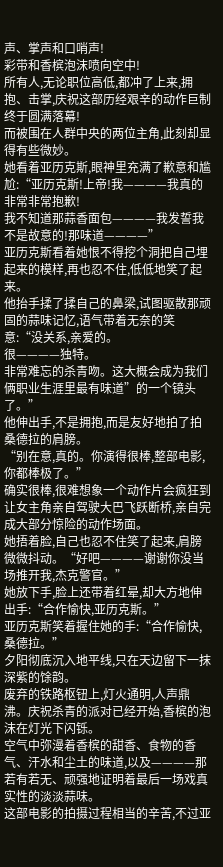声、掌声和口哨声!
彩带和香槟泡沫喷向空中!
所有人,无论职位高低,都冲了上来,拥抱、击掌,庆祝这部历经艰辛的动作巨制终于圆满落幕!
而被围在人群中央的两位主角,此刻却显得有些微妙。
她看着亚历克斯,眼神里充满了歉意和尴尬:“亚历克斯!上帝!我————我真的非常非常抱歉!
我不知道那蒜香面包————我发誓我不是故意的!那味道————”
亚历克斯看着她恨不得挖个洞把自己埋起来的模样,再也忍不住,低低地笑了起来。
他抬手揉了揉自己的鼻梁,试图驱散那顽固的蒜味记忆,语气带着无奈的笑意:“没关系,亲爱的。
很————独特。
非常难忘的杀青吻。这大概会成为我们俩职业生涯里最有味道”的一个镜头了。”
他伸出手,不是拥抱,而是友好地拍了拍桑德拉的肩膀。
“别在意,真的。你演得很棒,整部电影,你都棒极了。”
确实很棒,很难想象一个动作片会疯狂到让女主角亲自驾驶大巴飞跃断桥,亲自完成大部分惊险的动作场面。
她捂着脸,自己也忍不住笑了起来,肩膀微微抖动。“好吧————谢谢你没当场推开我,杰克警官。”
她放下手,脸上还带着红晕,却大方地伸出手:“合作愉快,亚历克斯。”
亚历克斯笑着握住她的手:“合作愉快,桑德拉。”
夕阳彻底沉入地平线,只在天边留下一抹深紫的馀韵。
废弃的铁路枢钮上,灯火通明,人声鼎沸。庆祝杀青的派对已经开始,香槟的泡沫在灯光下闪铄。
空气中弥漫着香槟的甜香、食物的香气、汗水和尘土的味道,以及————那若有若无、顽强地证明着最后一场戏真实性的淡淡蒜味。
这部电影的拍摄过程相当的辛苦,不过亚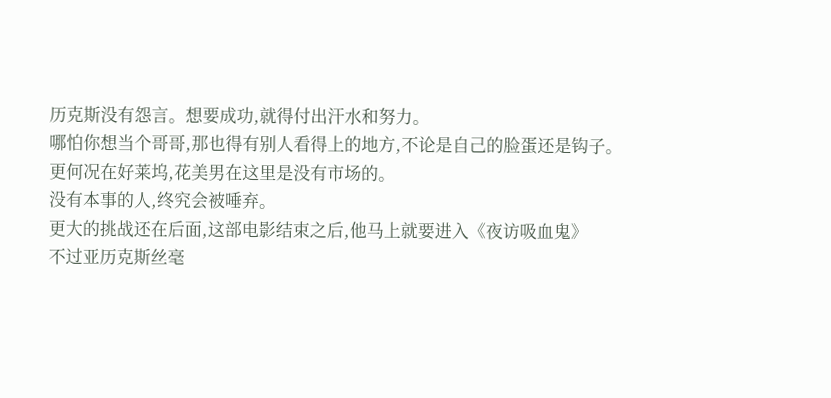历克斯没有怨言。想要成功,就得付出汗水和努力。
哪怕你想当个哥哥,那也得有别人看得上的地方,不论是自己的脸蛋还是钩子。
更何况在好莱坞,花美男在这里是没有市场的。
没有本事的人,终究会被唾弃。
更大的挑战还在后面,这部电影结束之后,他马上就要进入《夜访吸血鬼》
不过亚历克斯丝毫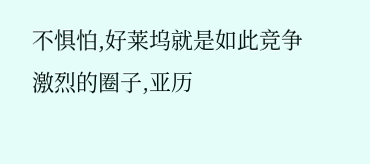不惧怕,好莱坞就是如此竞争激烈的圈子,亚历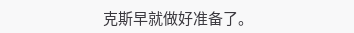克斯早就做好准备了。